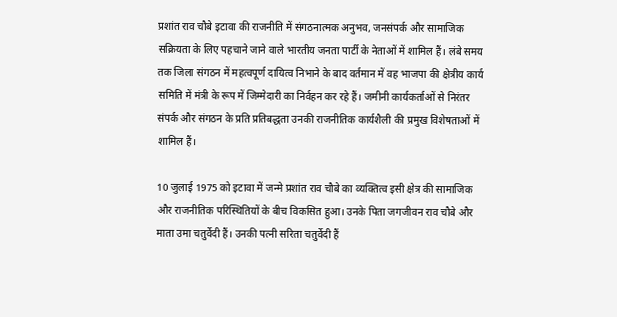प्रशांत राव चौबे इटावा की राजनीति में संगठनात्मक अनुभव, जनसंपर्क और सामाजिक सक्रियता के लिए पहचाने जाने वाले भारतीय जनता पार्टी के नेताओं में शामिल हैं। लंबे समय तक जिला संगठन में महत्वपूर्ण दायित्व निभाने के बाद वर्तमान में वह भाजपा की क्षेत्रीय कार्य समिति में मंत्री के रूप में जिम्मेदारी का निर्वहन कर रहे हैं। जमीनी कार्यकर्ताओं से निरंतर संपर्क और संगठन के प्रति प्रतिबद्धता उनकी राजनीतिक कार्यशैली की प्रमुख विशेषताओं में शामिल हैं।

10 जुलाई 1975 को इटावा में जन्मे प्रशांत राव चौबे का व्यक्तित्व इसी क्षेत्र की सामाजिक और राजनीतिक परिस्थितियों के बीच विकसित हुआ। उनके पिता जगजीवन राव चौबे और माता उमा चतुर्वेदी हैं। उनकी पत्नी सरिता चतुर्वेदी हैं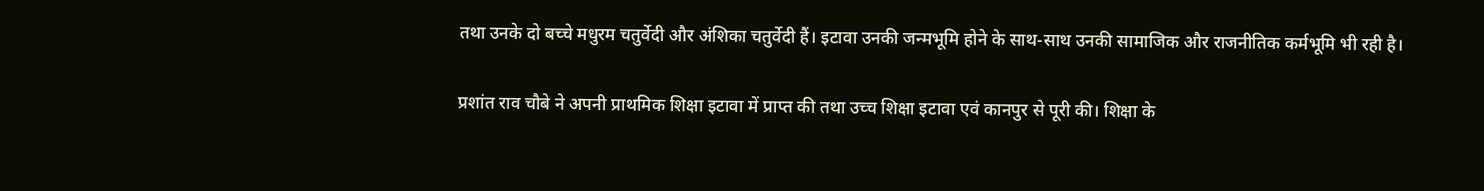तथा उनके दो बच्चे मधुरम चतुर्वेदी और अंशिका चतुर्वेदी हैं। इटावा उनकी जन्मभूमि होने के साथ-साथ उनकी सामाजिक और राजनीतिक कर्मभूमि भी रही है।

प्रशांत राव चौबे ने अपनी प्राथमिक शिक्षा इटावा में प्राप्त की तथा उच्च शिक्षा इटावा एवं कानपुर से पूरी की। शिक्षा के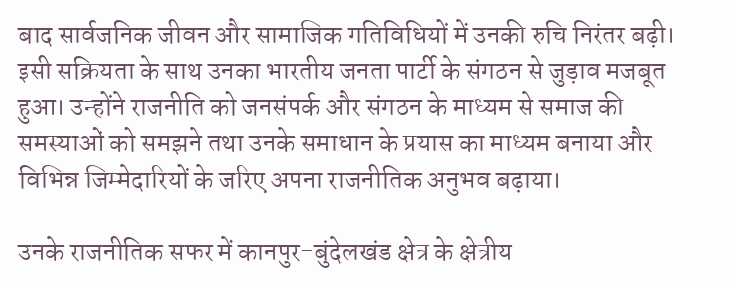बाद सार्वजनिक जीवन और सामाजिक गतिविधियों में उनकी रुचि निरंतर बढ़ी। इसी सक्रियता के साथ उनका भारतीय जनता पार्टी के संगठन से जुड़ाव मजबूत हुआ। उन्होंने राजनीति को जनसंपर्क और संगठन के माध्यम से समाज की समस्याओं को समझने तथा उनके समाधान के प्रयास का माध्यम बनाया और विभिन्न जिम्मेदारियों के जरिए अपना राजनीतिक अनुभव बढ़ाया।

उनके राजनीतिक सफर में कानपुर-बुंदेलखंड क्षेत्र के क्षेत्रीय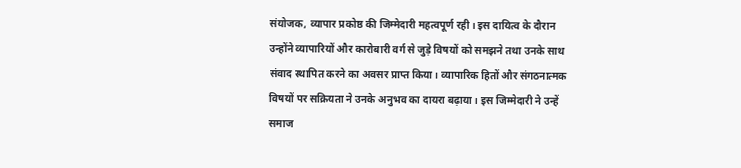संयोजक, व्यापार प्रकोष्ठ की जिम्मेदारी महत्वपूर्ण रही। इस दायित्व के दौरान उन्होंने व्यापारियों और कारोबारी वर्ग से जुड़े विषयों को समझने तथा उनके साथ संवाद स्थापित करने का अवसर प्राप्त किया। व्यापारिक हितों और संगठनात्मक विषयों पर सक्रियता ने उनके अनुभव का दायरा बढ़ाया। इस जिम्मेदारी ने उन्हें समाज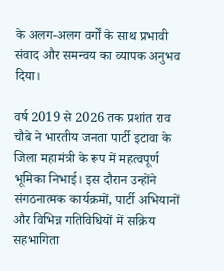के अलग-अलग वर्गों के साथ प्रभावी संवाद और समन्वय का व्यापक अनुभव दिया।

वर्ष 2019 से 2026 तक प्रशांत राव चौबे ने भारतीय जनता पार्टी इटावा के जिला महामंत्री के रूप में महत्वपूर्ण भूमिका निभाई। इस दौरान उन्होंने संगठनात्मक कार्यक्रमों, पार्टी अभियानों और विभिन्न गतिविधियों में सक्रिय सहभागिता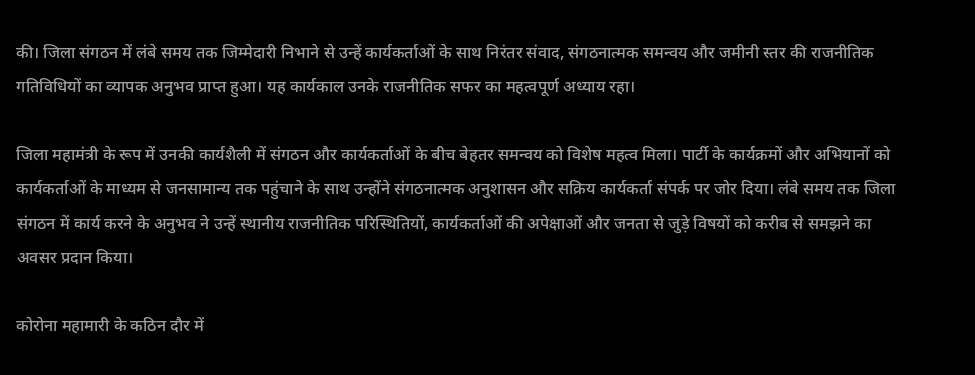की। जिला संगठन में लंबे समय तक जिम्मेदारी निभाने से उन्हें कार्यकर्ताओं के साथ निरंतर संवाद, संगठनात्मक समन्वय और जमीनी स्तर की राजनीतिक गतिविधियों का व्यापक अनुभव प्राप्त हुआ। यह कार्यकाल उनके राजनीतिक सफर का महत्वपूर्ण अध्याय रहा।

जिला महामंत्री के रूप में उनकी कार्यशैली में संगठन और कार्यकर्ताओं के बीच बेहतर समन्वय को विशेष महत्व मिला। पार्टी के कार्यक्रमों और अभियानों को कार्यकर्ताओं के माध्यम से जनसामान्य तक पहुंचाने के साथ उन्होंने संगठनात्मक अनुशासन और सक्रिय कार्यकर्ता संपर्क पर जोर दिया। लंबे समय तक जिला संगठन में कार्य करने के अनुभव ने उन्हें स्थानीय राजनीतिक परिस्थितियों, कार्यकर्ताओं की अपेक्षाओं और जनता से जुड़े विषयों को करीब से समझने का अवसर प्रदान किया।

कोरोना महामारी के कठिन दौर में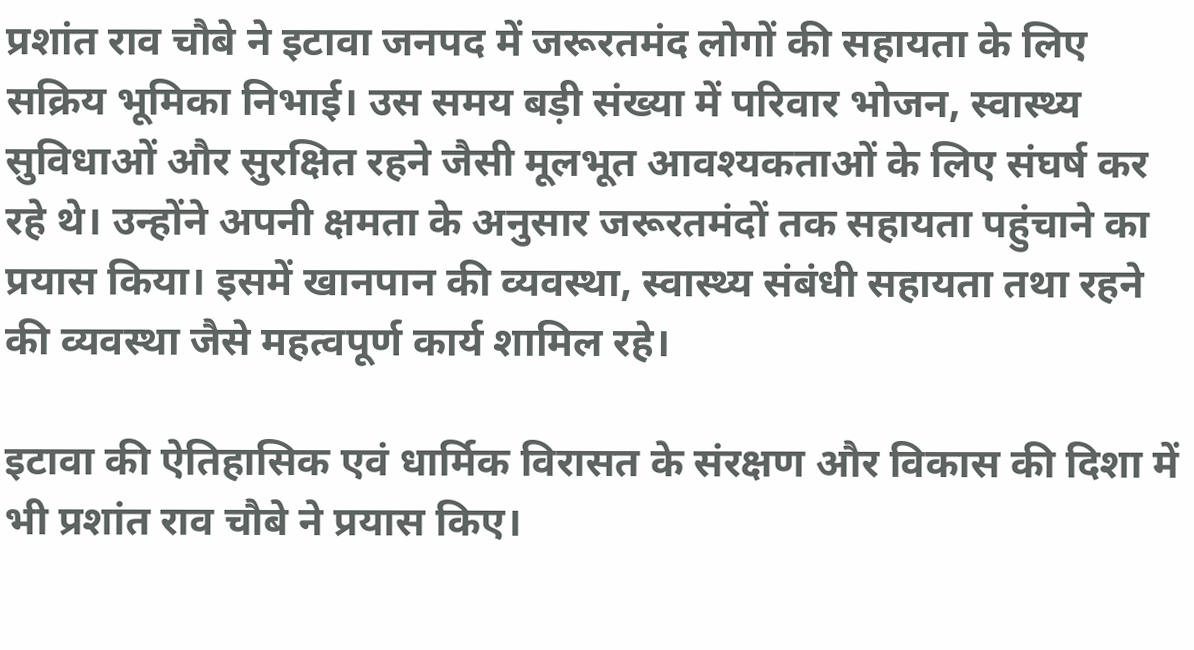प्रशांत राव चौबे ने इटावा जनपद में जरूरतमंद लोगों की सहायता के लिए सक्रिय भूमिका निभाई। उस समय बड़ी संख्या में परिवार भोजन, स्वास्थ्य सुविधाओं और सुरक्षित रहने जैसी मूलभूत आवश्यकताओं के लिए संघर्ष कर रहे थे। उन्होंने अपनी क्षमता के अनुसार जरूरतमंदों तक सहायता पहुंचाने का प्रयास किया। इसमें खानपान की व्यवस्था, स्वास्थ्य संबंधी सहायता तथा रहने की व्यवस्था जैसे महत्वपूर्ण कार्य शामिल रहे।

इटावा की ऐतिहासिक एवं धार्मिक विरासत के संरक्षण और विकास की दिशा में भी प्रशांत राव चौबे ने प्रयास किए।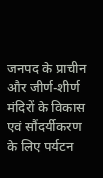जनपद के प्राचीन और जीर्ण-शीर्ण मंदिरों के विकास एवं सौंदर्यीकरण के लिए पर्यटन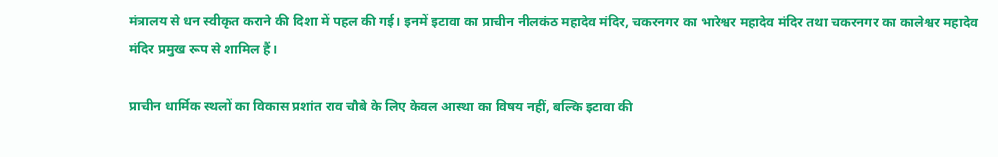मंत्रालय से धन स्वीकृत कराने की दिशा में पहल की गई। इनमें इटावा का प्राचीन नीलकंठ महादेव मंदिर, चकरनगर का भारेश्वर महादेव मंदिर तथा चकरनगर का कालेश्वर महादेव मंदिर प्रमुख रूप से शामिल हैं।

प्राचीन धार्मिक स्थलों का विकास प्रशांत राव चौबे के लिए केवल आस्था का विषय नहीं, बल्कि इटावा की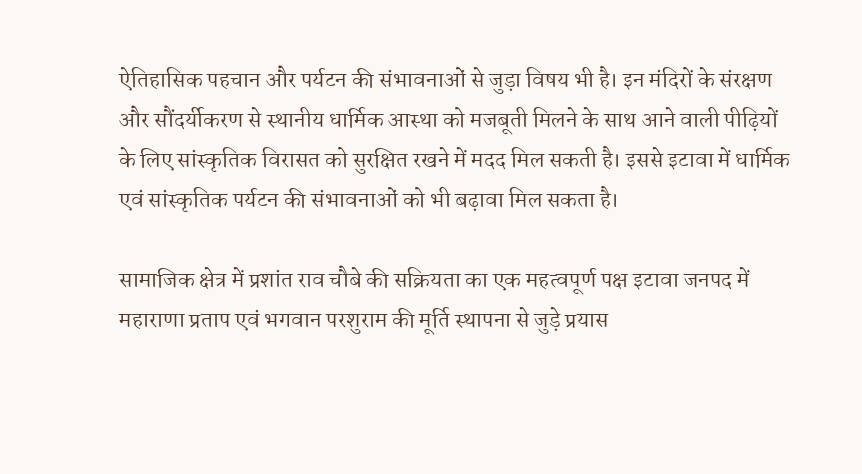ऐतिहासिक पहचान और पर्यटन की संभावनाओं से जुड़ा विषय भी है। इन मंदिरों के संरक्षण और सौंदर्यीकरण से स्थानीय धार्मिक आस्था को मजबूती मिलने के साथ आने वाली पीढ़ियों के लिए सांस्कृतिक विरासत को सुरक्षित रखने में मदद मिल सकती है। इससे इटावा में धार्मिक एवं सांस्कृतिक पर्यटन की संभावनाओं को भी बढ़ावा मिल सकता है।

सामाजिक क्षेत्र में प्रशांत राव चौबे की सक्रियता का एक महत्वपूर्ण पक्ष इटावा जनपद में महाराणा प्रताप एवं भगवान परशुराम की मूर्ति स्थापना से जुड़े प्रयास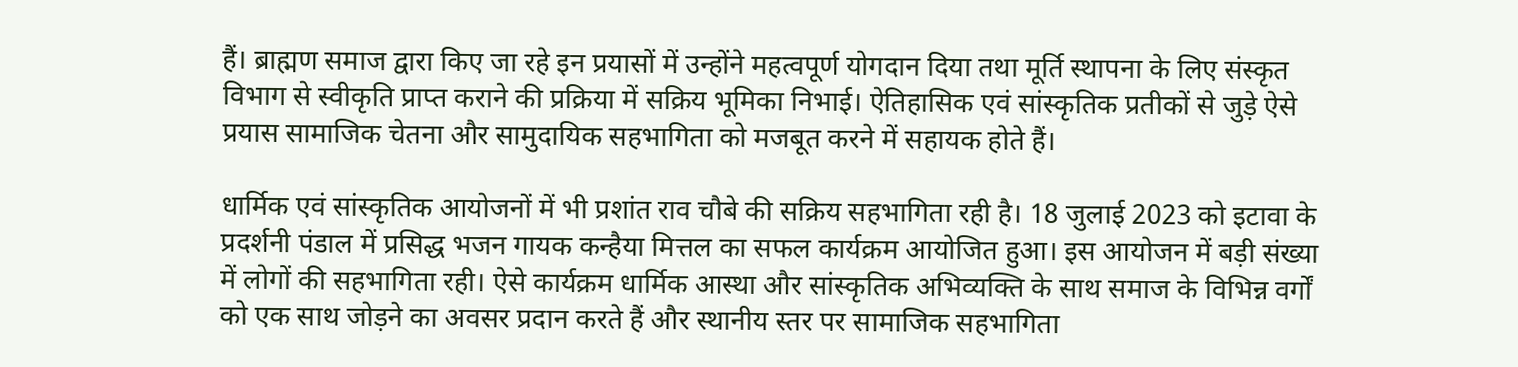हैं। ब्राह्मण समाज द्वारा किए जा रहे इन प्रयासों में उन्होंने महत्वपूर्ण योगदान दिया तथा मूर्ति स्थापना के लिए संस्कृत विभाग से स्वीकृति प्राप्त कराने की प्रक्रिया में सक्रिय भूमिका निभाई। ऐतिहासिक एवं सांस्कृतिक प्रतीकों से जुड़े ऐसे प्रयास सामाजिक चेतना और सामुदायिक सहभागिता को मजबूत करने में सहायक होते हैं।

धार्मिक एवं सांस्कृतिक आयोजनों में भी प्रशांत राव चौबे की सक्रिय सहभागिता रही है। 18 जुलाई 2023 को इटावा के प्रदर्शनी पंडाल में प्रसिद्ध भजन गायक कन्हैया मित्तल का सफल कार्यक्रम आयोजित हुआ। इस आयोजन में बड़ी संख्या में लोगों की सहभागिता रही। ऐसे कार्यक्रम धार्मिक आस्था और सांस्कृतिक अभिव्यक्ति के साथ समाज के विभिन्न वर्गों को एक साथ जोड़ने का अवसर प्रदान करते हैं और स्थानीय स्तर पर सामाजिक सहभागिता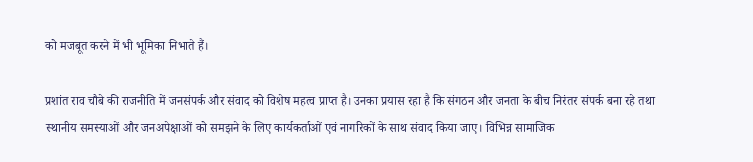को मजबूत करने में भी भूमिका निभाते हैं।

प्रशांत राव चौबे की राजनीति में जनसंपर्क और संवाद को विशेष महत्व प्राप्त है। उनका प्रयास रहा है कि संगठन और जनता के बीच निरंतर संपर्क बना रहे तथा स्थानीय समस्याओं और जनअपेक्षाओं को समझने के लिए कार्यकर्ताओं एवं नागरिकों के साथ संवाद किया जाए। विभिन्न सामाजिक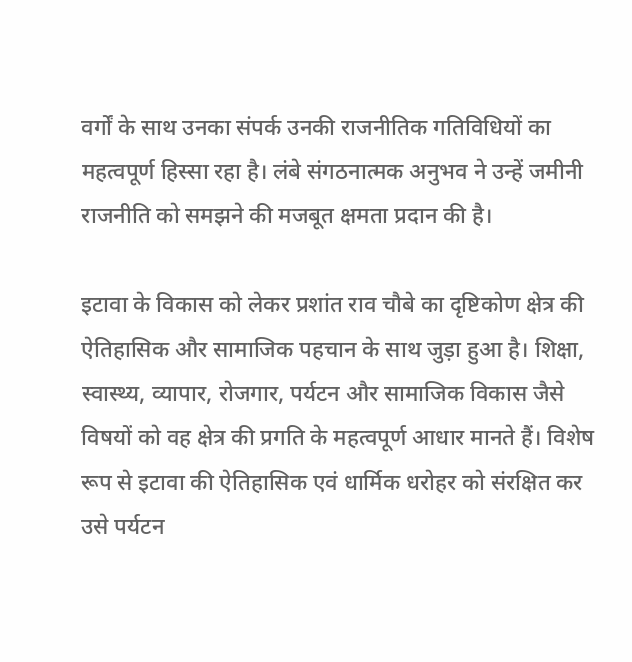वर्गों के साथ उनका संपर्क उनकी राजनीतिक गतिविधियों का महत्वपूर्ण हिस्सा रहा है। लंबे संगठनात्मक अनुभव ने उन्हें जमीनी राजनीति को समझने की मजबूत क्षमता प्रदान की है।

इटावा के विकास को लेकर प्रशांत राव चौबे का दृष्टिकोण क्षेत्र की ऐतिहासिक और सामाजिक पहचान के साथ जुड़ा हुआ है। शिक्षा, स्वास्थ्य, व्यापार, रोजगार, पर्यटन और सामाजिक विकास जैसे विषयों को वह क्षेत्र की प्रगति के महत्वपूर्ण आधार मानते हैं। विशेष रूप से इटावा की ऐतिहासिक एवं धार्मिक धरोहर को संरक्षित कर उसे पर्यटन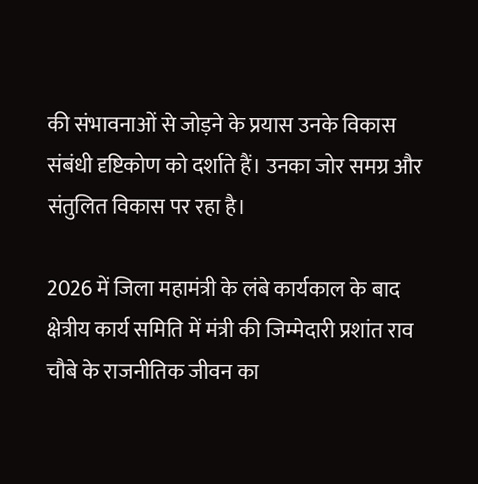की संभावनाओं से जोड़ने के प्रयास उनके विकास संबंधी दृष्टिकोण को दर्शाते हैं। उनका जोर समग्र और संतुलित विकास पर रहा है।

2026 में जिला महामंत्री के लंबे कार्यकाल के बाद क्षेत्रीय कार्य समिति में मंत्री की जिम्मेदारी प्रशांत राव चौबे के राजनीतिक जीवन का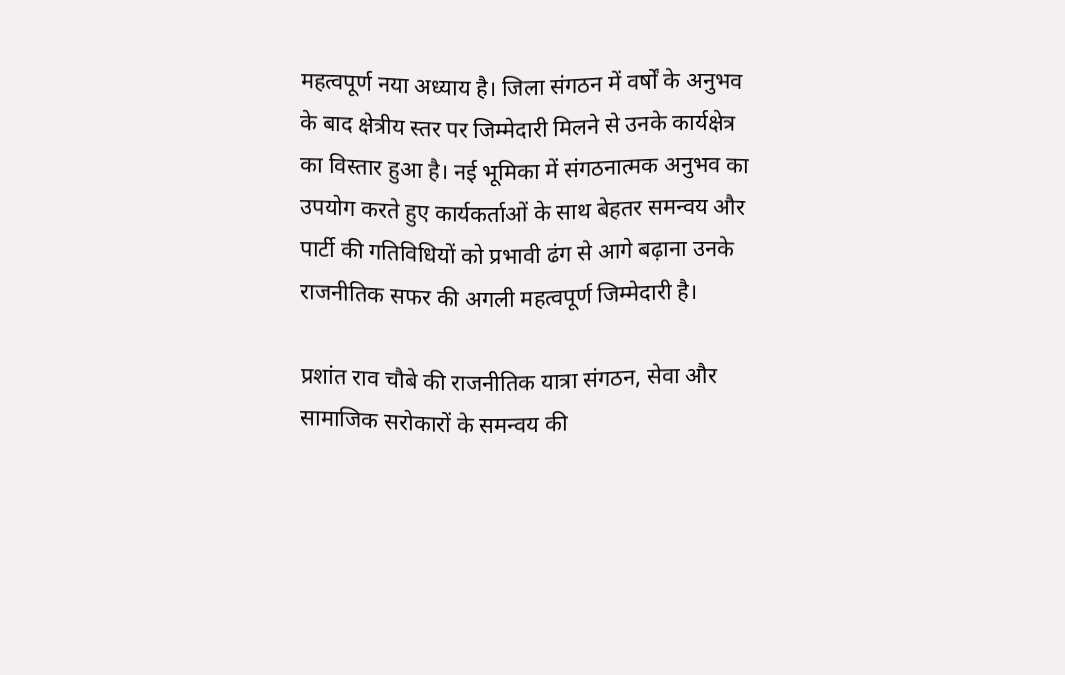महत्वपूर्ण नया अध्याय है। जिला संगठन में वर्षों के अनुभव के बाद क्षेत्रीय स्तर पर जिम्मेदारी मिलने से उनके कार्यक्षेत्र का विस्तार हुआ है। नई भूमिका में संगठनात्मक अनुभव का उपयोग करते हुए कार्यकर्ताओं के साथ बेहतर समन्वय और पार्टी की गतिविधियों को प्रभावी ढंग से आगे बढ़ाना उनके राजनीतिक सफर की अगली महत्वपूर्ण जिम्मेदारी है।

प्रशांत राव चौबे की राजनीतिक यात्रा संगठन, सेवा और सामाजिक सरोकारों के समन्वय की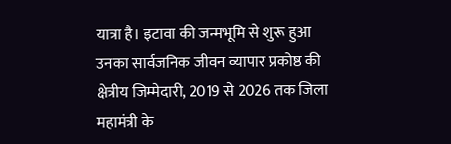यात्रा है। इटावा की जन्मभूमि से शुरू हुआ उनका सार्वजनिक जीवन व्यापार प्रकोष्ठ की क्षेत्रीय जिम्मेदारी, 2019 से 2026 तक जिला महामंत्री के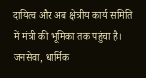दायित्व और अब क्षेत्रीय कार्य समिति में मंत्री की भूमिका तक पहुंचा है। जनसेवा, धार्मिक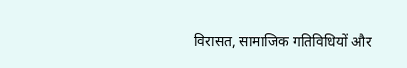विरासत, सामाजिक गतिविधियों और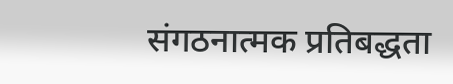संगठनात्मक प्रतिबद्धता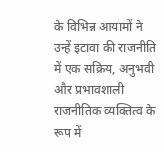के विभिन्न आयामों ने उन्हें इटावा की राजनीति में एक सक्रिय, अनुभवी और प्रभावशाली राजनीतिक व्यक्तित्व के रूप में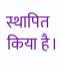स्थापित किया है।